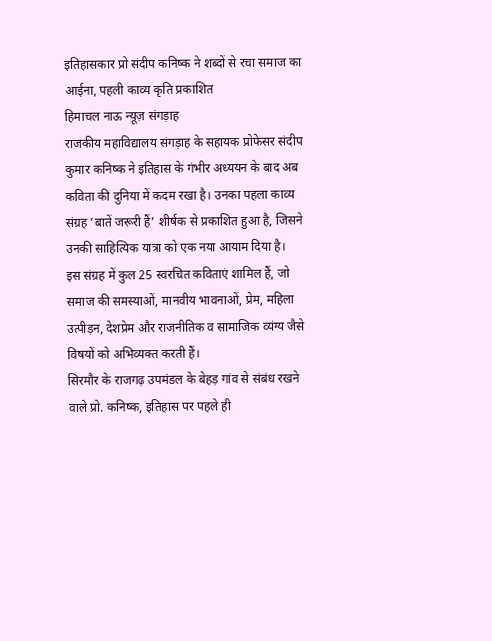इतिहासकार प्रो संदीप कनिष्क ने शब्दों से रचा समाज का आईना, पहली काव्य कृति प्रकाशित
हिमाचल नाऊ न्यूज़ संगड़ाह
राजकीय महाविद्यालय संगड़ाह के सहायक प्रोफेसर संदीप कुमार कनिष्क ने इतिहास के गंभीर अध्ययन के बाद अब कविता की दुनिया में कदम रखा है। उनका पहला काव्य संग्रह ‘बातें जरूरी हैं’ शीर्षक से प्रकाशित हुआ है, जिसने उनकी साहित्यिक यात्रा को एक नया आयाम दिया है।
इस संग्रह में कुल 25 स्वरचित कविताएं शामिल हैं, जो समाज की समस्याओं, मानवीय भावनाओं, प्रेम, महिला उत्पीड़न, देशप्रेम और राजनीतिक व सामाजिक व्यंग्य जैसे विषयों को अभिव्यक्त करती हैं।
सिरमौर के राजगढ़ उपमंडल के बेहड़ गांव से संबंध रखने वाले प्रो. कनिष्क, इतिहास पर पहले ही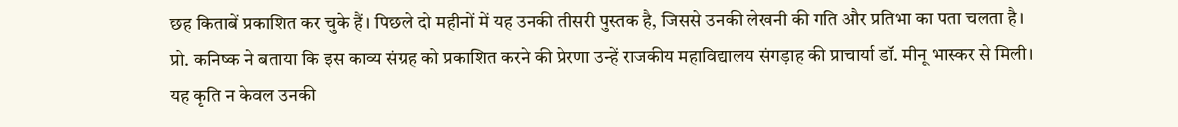छह किताबें प्रकाशित कर चुके हैं। पिछले दो महीनों में यह उनकी तीसरी पुस्तक है, जिससे उनकी लेखनी की गति और प्रतिभा का पता चलता है।
प्रो. कनिष्क ने बताया कि इस काव्य संग्रह को प्रकाशित करने की प्रेरणा उन्हें राजकीय महाविद्यालय संगड़ाह की प्राचार्या डॉ. मीनू भास्कर से मिली।
यह कृति न केवल उनकी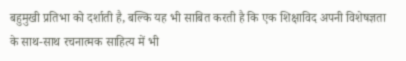बहुमुखी प्रतिभा को दर्शाती है, बल्कि यह भी साबित करती है कि एक शिक्षाविद अपनी विशेषज्ञता के साथ-साथ रचनात्मक साहित्य में भी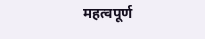महत्वपूर्ण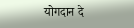योगदान दे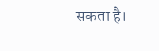सकता है।